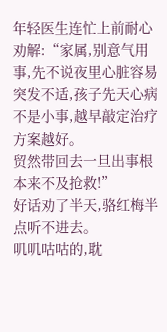年轻医生连忙上前耐心劝解:“家属,别意气用事,先不说夜里心脏容易突发不适,孩子先天心病不是小事,越早敲定治疗方案越好。
贸然带回去一旦出事根本来不及抢救!”
好话劝了半天,骆红梅半点听不进去。
叽叽咕咕的,耽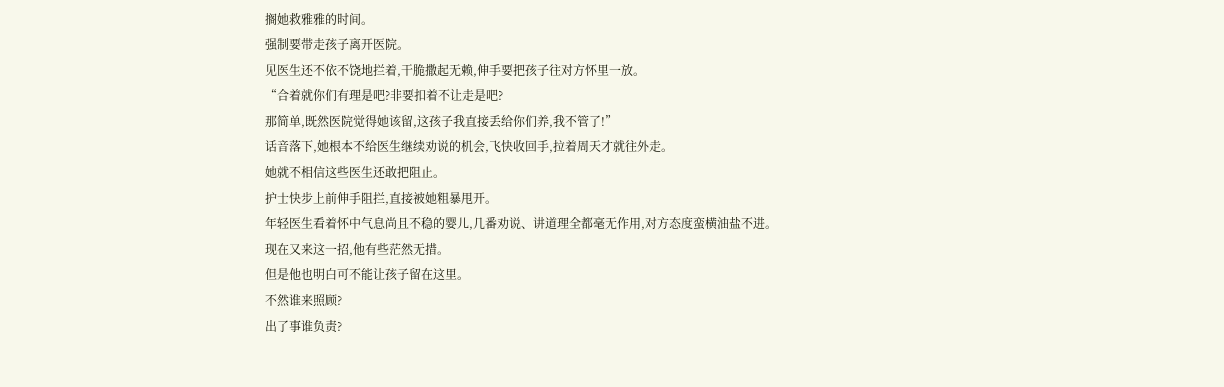搁她救雅雅的时间。
强制要带走孩子离开医院。
见医生还不依不饶地拦着,干脆撒起无赖,伸手要把孩子往对方怀里一放。
“合着就你们有理是吧?非要扣着不让走是吧?
那简单,既然医院觉得她该留,这孩子我直接丢给你们养,我不管了!”
话音落下,她根本不给医生继续劝说的机会,飞快收回手,拉着周天才就往外走。
她就不相信这些医生还敢把阻止。
护士快步上前伸手阻拦,直接被她粗暴甩开。
年轻医生看着怀中气息尚且不稳的婴儿,几番劝说、讲道理全都毫无作用,对方态度蛮横油盐不进。
现在又来这一招,他有些茫然无措。
但是他也明白可不能让孩子留在这里。
不然谁来照顾?
出了事谁负责?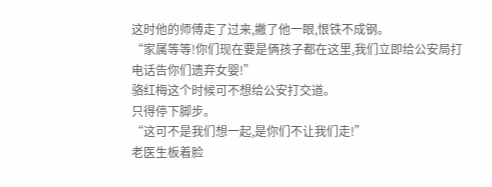这时他的师傅走了过来,撇了他一眼,恨铁不成钢。
“家属等等!你们现在要是俩孩子都在这里,我们立即给公安局打电话告你们遗弃女婴!”
骆红梅这个时候可不想给公安打交道。
只得停下脚步。
“这可不是我们想一起,是你们不让我们走!”
老医生板着脸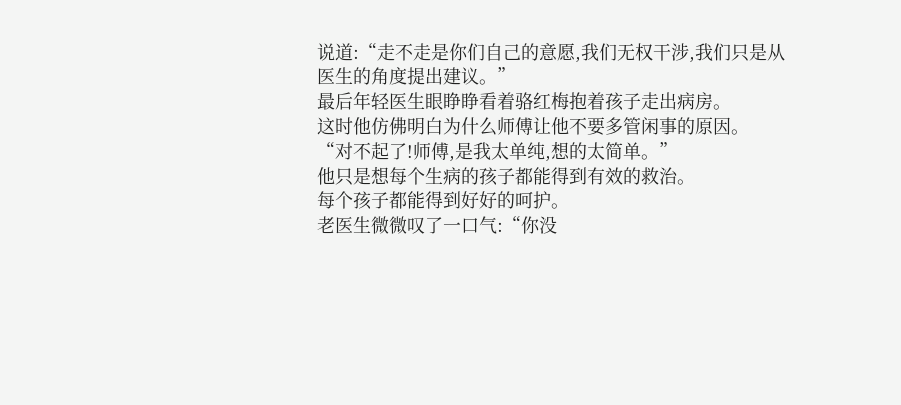说道:“走不走是你们自己的意愿,我们无权干涉,我们只是从医生的角度提出建议。”
最后年轻医生眼睁睁看着骆红梅抱着孩子走出病房。
这时他仿佛明白为什么师傅让他不要多管闲事的原因。
“对不起了!师傅,是我太单纯,想的太简单。”
他只是想每个生病的孩子都能得到有效的救治。
每个孩子都能得到好好的呵护。
老医生微微叹了一口气:“你没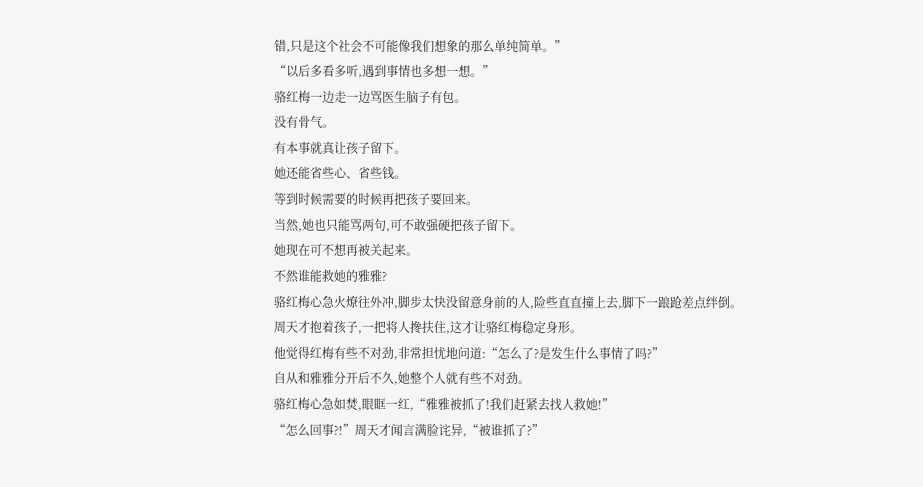错,只是这个社会不可能像我们想象的那么单纯简单。”
“以后多看多听,遇到事情也多想一想。”
骆红梅一边走一边骂医生脑子有包。
没有骨气。
有本事就真让孩子留下。
她还能省些心、省些钱。
等到时候需要的时候再把孩子要回来。
当然,她也只能骂两句,可不敢强硬把孩子留下。
她现在可不想再被关起来。
不然谁能救她的雅雅?
骆红梅心急火燎往外冲,脚步太快没留意身前的人,险些直直撞上去,脚下一踉跄差点绊倒。
周天才抱着孩子,一把将人搀扶住,这才让骆红梅稳定身形。
他觉得红梅有些不对劲,非常担忧地问道:“怎么了?是发生什么事情了吗?”
自从和雅雅分开后不久,她整个人就有些不对劲。
骆红梅心急如焚,眼眶一红,“雅雅被抓了!我们赶紧去找人救她!”
“怎么回事?!”周天才闻言满脸诧异,“被谁抓了?”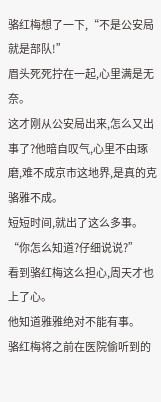骆红梅想了一下,“不是公安局就是部队!”
眉头死死拧在一起,心里满是无奈。
这才刚从公安局出来,怎么又出事了?他暗自叹气,心里不由琢磨,难不成京市这地界,是真的克骆雅不成。
短短时间,就出了这么多事。
“你怎么知道?仔细说说?”
看到骆红梅这么担心,周天才也上了心。
他知道雅雅绝对不能有事。
骆红梅将之前在医院偷听到的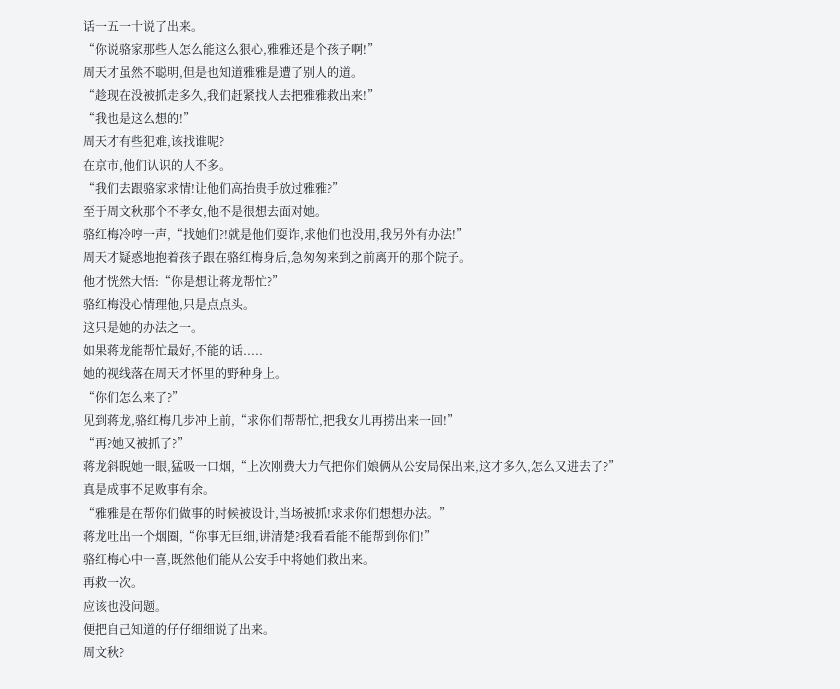话一五一十说了出来。
“你说骆家那些人怎么能这么狠心,雅雅还是个孩子啊!”
周天才虽然不聪明,但是也知道雅雅是遭了别人的道。
“趁现在没被抓走多久,我们赶紧找人去把雅雅救出来!”
“我也是这么想的!”
周天才有些犯难,该找谁呢?
在京市,他们认识的人不多。
“我们去跟骆家求情!让他们高抬贵手放过雅雅?”
至于周文秋那个不孝女,他不是很想去面对她。
骆红梅冷哼一声,“找她们?!就是他们耍诈,求他们也没用,我另外有办法!”
周天才疑惑地抱着孩子跟在骆红梅身后,急匆匆来到之前离开的那个院子。
他才恍然大悟:“你是想让蒋龙帮忙?”
骆红梅没心情理他,只是点点头。
这只是她的办法之一。
如果蒋龙能帮忙最好,不能的话.....
她的视线落在周天才怀里的野种身上。
“你们怎么来了?”
见到蒋龙,骆红梅几步冲上前,“求你们帮帮忙,把我女儿再捞出来一回!”
“再?她又被抓了?”
蒋龙斜睨她一眼,猛吸一口烟,“上次刚费大力气把你们娘俩从公安局保出来,这才多久,怎么又进去了?”
真是成事不足败事有余。
“雅雅是在帮你们做事的时候被设计,当场被抓!求求你们想想办法。”
蒋龙吐出一个烟圈,“你事无巨细,讲清楚?我看看能不能帮到你们!”
骆红梅心中一喜,既然他们能从公安手中将她们救出来。
再救一次。
应该也没问题。
便把自己知道的仔仔细细说了出来。
周文秋?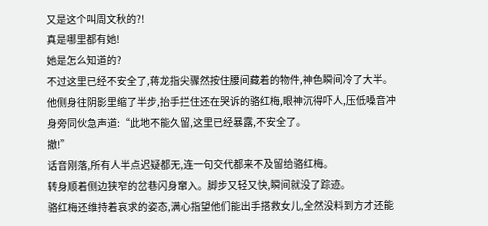又是这个叫周文秋的?!
真是哪里都有她!
她是怎么知道的?
不过这里已经不安全了,蒋龙指尖骤然按住腰间藏着的物件,神色瞬间冷了大半。
他侧身往阴影里缩了半步,抬手拦住还在哭诉的骆红梅,眼神沉得吓人,压低嗓音冲身旁同伙急声道:“此地不能久留,这里已经暴露,不安全了。
撤!”
话音刚落,所有人半点迟疑都无,连一句交代都来不及留给骆红梅。
转身顺着侧边狭窄的岔巷闪身窜入。脚步又轻又快,瞬间就没了踪迹。
骆红梅还维持着哀求的姿态,满心指望他们能出手搭救女儿,全然没料到方才还能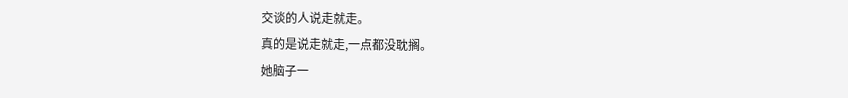交谈的人说走就走。
真的是说走就走,一点都没耽搁。
她脑子一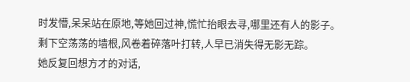时发懵,呆呆站在原地,等她回过神,慌忙抬眼去寻,哪里还有人的影子。
剩下空荡荡的墙根,风卷着碎落叶打转,人早已消失得无影无踪。
她反复回想方才的对话,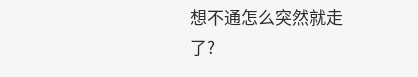想不通怎么突然就走了?